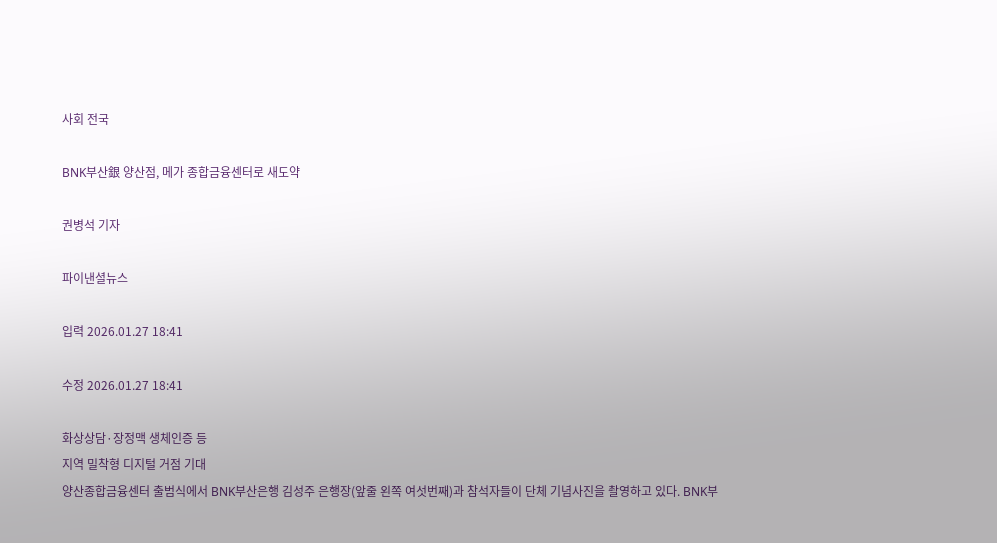사회 전국

BNK부산銀 양산점, 메가 종합금융센터로 새도약

권병석 기자

파이낸셜뉴스

입력 2026.01.27 18:41

수정 2026.01.27 18:41

화상상담·장정맥 생체인증 등
지역 밀착형 디지털 거점 기대
양산종합금융센터 출범식에서 BNK부산은행 김성주 은행장(앞줄 왼쪽 여섯번째)과 참석자들이 단체 기념사진을 촬영하고 있다. BNK부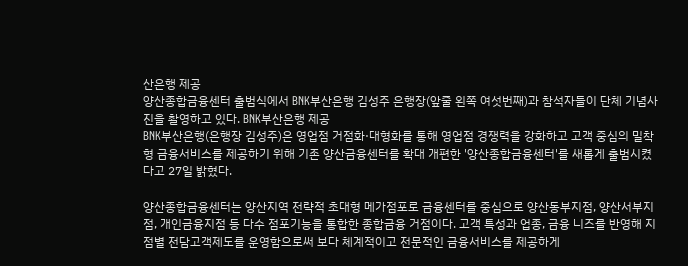산은행 제공
양산종합금융센터 출범식에서 BNK부산은행 김성주 은행장(앞줄 왼쪽 여섯번째)과 참석자들이 단체 기념사진을 촬영하고 있다. BNK부산은행 제공
BNK부산은행(은행장 김성주)은 영업점 거점화·대형화를 통해 영업점 경쟁력을 강화하고 고객 중심의 밀착형 금융서비스를 제공하기 위해 기존 양산금융센터를 확대 개편한 '양산종합금융센터'를 새롭게 출범시켰다고 27일 밝혔다.

양산종합금융센터는 양산지역 전략적 초대형 메가점포로 금융센터를 중심으로 양산동부지점, 양산서부지점, 개인금융지점 등 다수 점포기능을 통합한 종합금융 거점이다. 고객 특성과 업종, 금융 니즈를 반영해 지점별 전담고객제도를 운영함으로써 보다 체계적이고 전문적인 금융서비스를 제공하게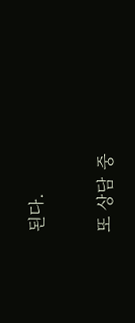된다.

또 상담 중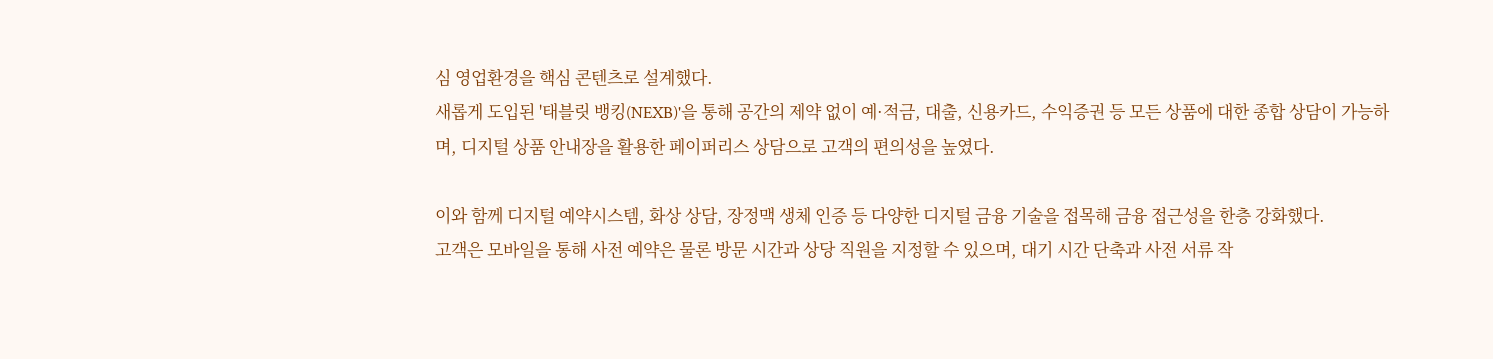심 영업환경을 핵심 콘텐츠로 설계했다.
새롭게 도입된 '태블릿 뱅킹(NEXB)'을 통해 공간의 제약 없이 예·적금, 대출, 신용카드, 수익증권 등 모든 상품에 대한 종합 상담이 가능하며, 디지털 상품 안내장을 활용한 페이퍼리스 상담으로 고객의 편의성을 높였다.

이와 함께 디지털 예약시스템, 화상 상담, 장정맥 생체 인증 등 다양한 디지털 금융 기술을 접목해 금융 접근성을 한층 강화했다.
고객은 모바일을 통해 사전 예약은 물론 방문 시간과 상당 직원을 지정할 수 있으며, 대기 시간 단축과 사전 서류 작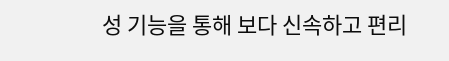성 기능을 통해 보다 신속하고 편리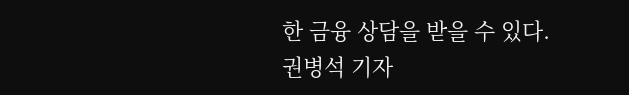한 금융 상담을 받을 수 있다. 권병석 기자